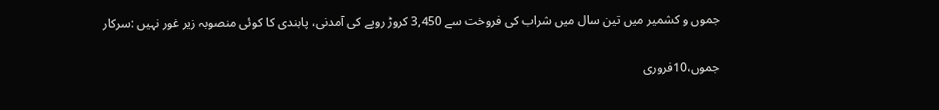جموں و کشمیر میں تین سال میں شراب کی فروخت سے 3,450 کروڑ روپے کی آمدنی، پابندی کا کوئی منصوبہ زیر غور نہیں :سرکار

جموں،10فروری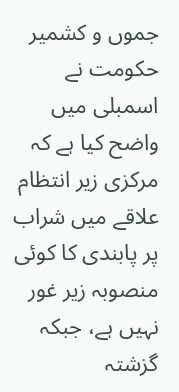جموں و کشمیر حکومت نے اسمبلی میں واضح کیا ہے کہ مرکزی زیر انتظام علاقے میں شراب پر پابندی کا کوئی منصوبہ زیر غور نہیں ہے، جبکہ گزشتہ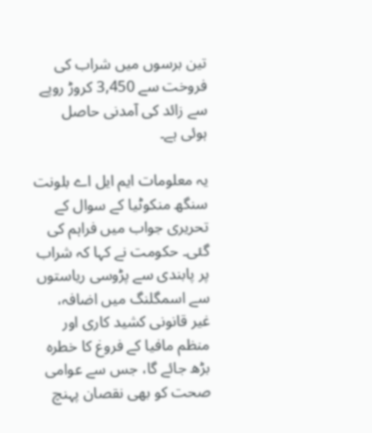تین برسوں میں شراب کی فروخت سے 3,450 کروڑ روپے سے زائد کی آمدنی حاصل ہوئی ہے۔

یہ معلومات ایم ایل اے بلونت سنگھ منکوٹیا کے سوال کے تحریری جواب میں فراہم کی گئی۔ حکومت نے کہا کہ شراب پر پابندی سے پڑوسی ریاستوں سے اسمگلنگ میں اضافہ، غیر قانونی کشید کاری اور منظم مافیا کے فروغ کا خطرہ بڑھ جائے گا، جس سے عوامی صحت کو بھی نقصان پہنچ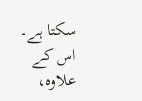سکتا ہے۔ اس کے علاوہ،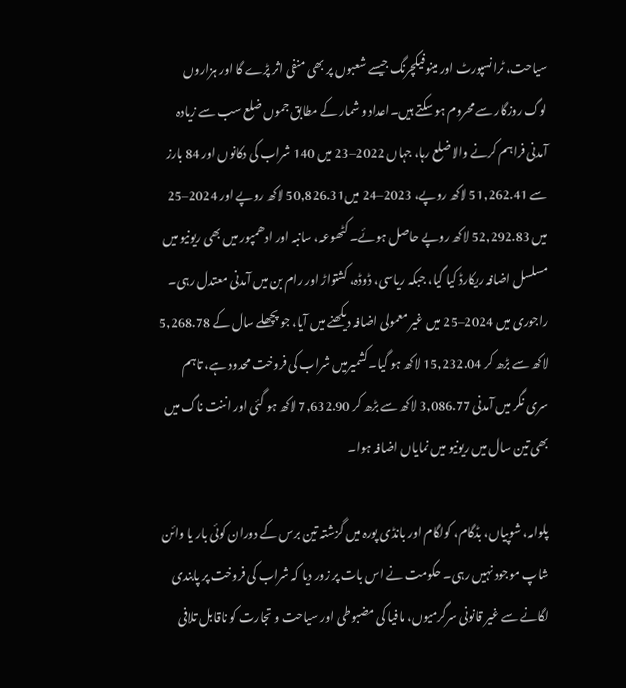سیاحت، ٹرانسپورٹ اور مینوفیکچرنگ جیسے شعبوں پر بھی منفی اثر پڑے گا اور ہزاروں لوگ روزگار سے محروم ہو سکتے ہیں۔اعداد و شمار کے مطابق جموں ضلع سب سے زیادہ آمدنی فراہم کرنے والا ضلع رہا، جہاں 2022–23 میں 140 شراب کی دکانوں اور 84 بارز سے 51,262.41 لاکھ روپے، 2023–24 میں50,826.31 لاکھ روپے اور 2024–25 میں 52,292.83 لاکھ روپے حاصل ہوئے۔ کٹھوعہ، سانبہ اور ادھمپور میں بھی ریونیو میں مسلسل اضافہ ریکارڈ کیا گیا، جبکہ ریاسی، ڈوڈہ، کشتواڑ اور رام بن میں آمدنی معتدل رہی۔ راجوری میں 2024–25 میں غیر معمولی اضافہ دیکھنے میں آیا، جو پچھلے سال کے 5,268.78 لاکھ سے بڑھ کر 15,232.04 لاکھ ہو گیا۔کشمیرمیں شراب کی فروخت محدود ہے، تاہم سری نگر میں آمدنی 3,086.77 لاکھ سے بڑھ کر 7,632.90 لاکھ ہو گئی اور اننت ناگ میں بھی تین سال میں ریونیو میں نمایاں اضافہ ہوا۔

پلوامہ، شوپیاں، بڈگام، کولگام اور بانڈی پورہ میں گزشتہ تین برس کے دوران کوئی بار یا وائن شاپ موجود نہیں رہی۔ حکومت نے اس بات پر زور دیا کہ شراب کی فروخت پر پابندی لگانے سے غیر قانونی سرگرمیوں، مافیا کی مضبوطی اور سیاحت و تجارت کو ناقابل تلافی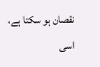نقصان ہو سکتا ہے، اسی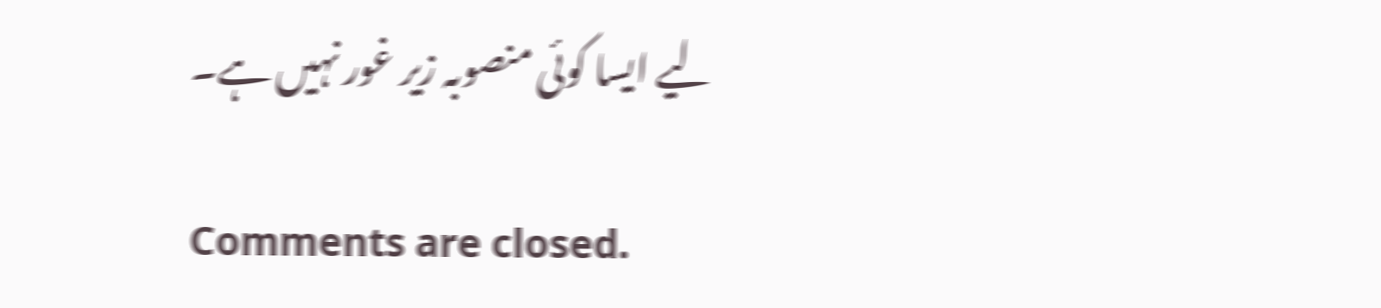لیے ایسا کوئی منصوبہ زیر غور نہیں ہے۔

Comments are closed.